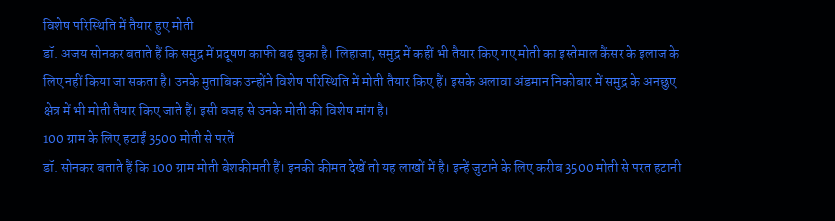विशेष परिस्थिति में तैयार हुए मोती
डॉ. अजय सोनकर बताते हैं कि समुद्र में प्रदूषण काफी बढ़ चुका है। लिहाजा, समुद्र में कहीं भी तैयार किए गए मोती का इस्तेमाल कैंसर के इलाज के लिए नहीं किया जा सकता है। उनके मुताबिक उन्होंने विशेष परिस्थिति में मोती तैयार किए हैं। इसके अलावा अंडमान निकोबार में समुद्र के अनछुए क्षेत्र में भी मोती तैयार किए जाते हैं। इसी वजह से उनके मोती की विशेष मांग है।
100 ग्राम के लिए हटाईं 3500 मोती से परतें
डॉ. सोनकर बताते हैं कि 100 ग्राम मोती बेशकीमती हैं। इनकी कीमत देखें तो यह लाखों में है। इन्हें जुटाने के लिए करीब 3500 मोती से परत हटानी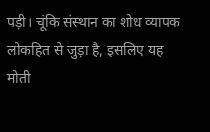पड़ी। चूंकि संस्थान का शोध व्यापक लोकहित से जुड़ा है, इसलिए यह मोती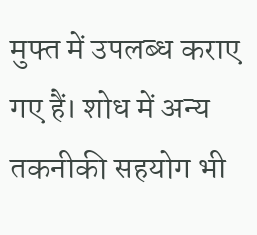मुफ्त में उपलब्ध कराए गए हैं। शोध में अन्य तकनीकी सहयोग भी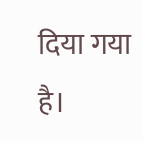दिया गया है।